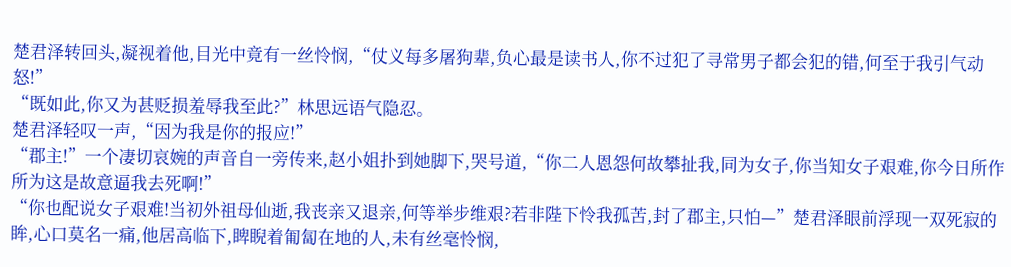楚君泽转回头,凝视着他,目光中竟有一丝怜悯,“仗义每多屠狗辈,负心最是读书人,你不过犯了寻常男子都会犯的错,何至于我引气动怒!”
“既如此,你又为甚贬损羞辱我至此?”林思远语气隐忍。
楚君泽轻叹一声,“因为我是你的报应!”
“郡主!”一个凄切哀婉的声音自一旁传来,赵小姐扑到她脚下,哭号道,“你二人恩怨何故攀扯我,同为女子,你当知女子艰难,你今日所作所为这是故意逼我去死啊!”
“你也配说女子艰难!当初外祖母仙逝,我丧亲又退亲,何等举步维艰?若非陛下怜我孤苦,封了郡主,只怕—”楚君泽眼前浮现一双死寂的眸,心口莫名一痛,他居高临下,睥睨着匍匐在地的人,未有丝毫怜悯,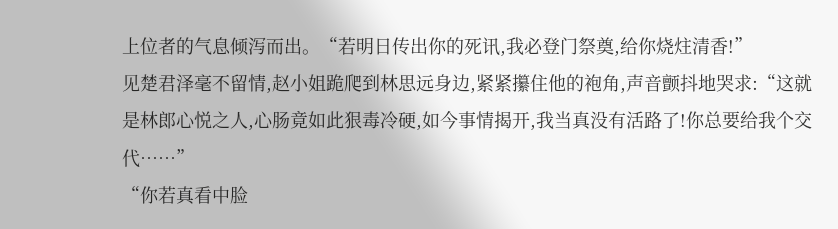上位者的气息倾泻而出。“若明日传出你的死讯,我必登门祭奠,给你烧炷清香!”
见楚君泽毫不留情,赵小姐跪爬到林思远身边,紧紧攥住他的袍角,声音颤抖地哭求:“这就是林郎心悦之人,心肠竟如此狠毒冷硬,如今事情揭开,我当真没有活路了!你总要给我个交代……”
“你若真看中脸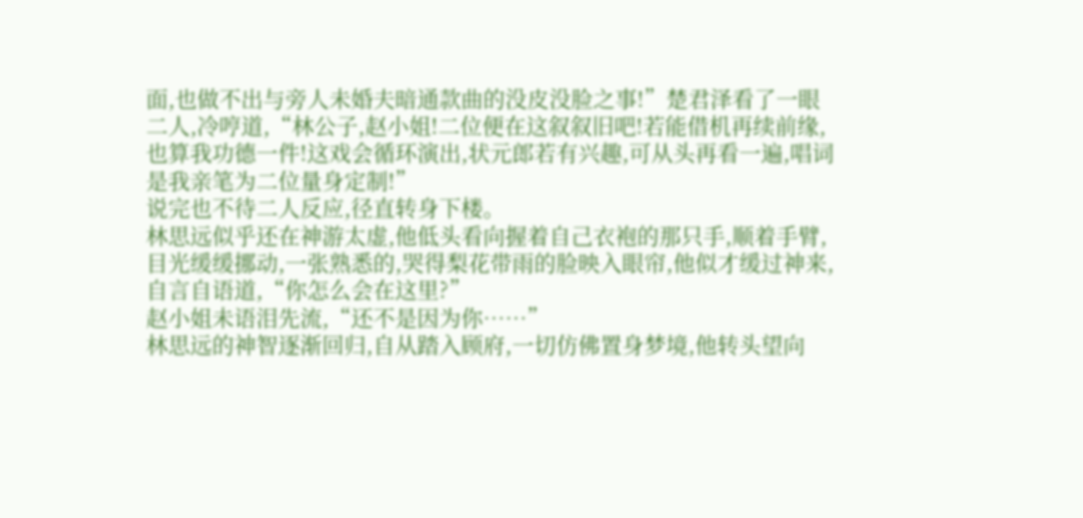面,也做不出与旁人未婚夫暗通款曲的没皮没脸之事!”楚君泽看了一眼二人,冷哼道,“林公子,赵小姐!二位便在这叙叙旧吧!若能借机再续前缘,也算我功德一件!这戏会循环演出,状元郎若有兴趣,可从头再看一遍,唱词是我亲笔为二位量身定制!”
说完也不待二人反应,径直转身下楼。
林思远似乎还在神游太虚,他低头看向握着自己衣袍的那只手,顺着手臂,目光缓缓挪动,一张熟悉的,哭得梨花带雨的脸映入眼帘,他似才缓过神来,自言自语道,“你怎么会在这里?”
赵小姐未语泪先流,“还不是因为你……”
林思远的神智逐渐回归,自从踏入顾府,一切仿佛置身梦境,他转头望向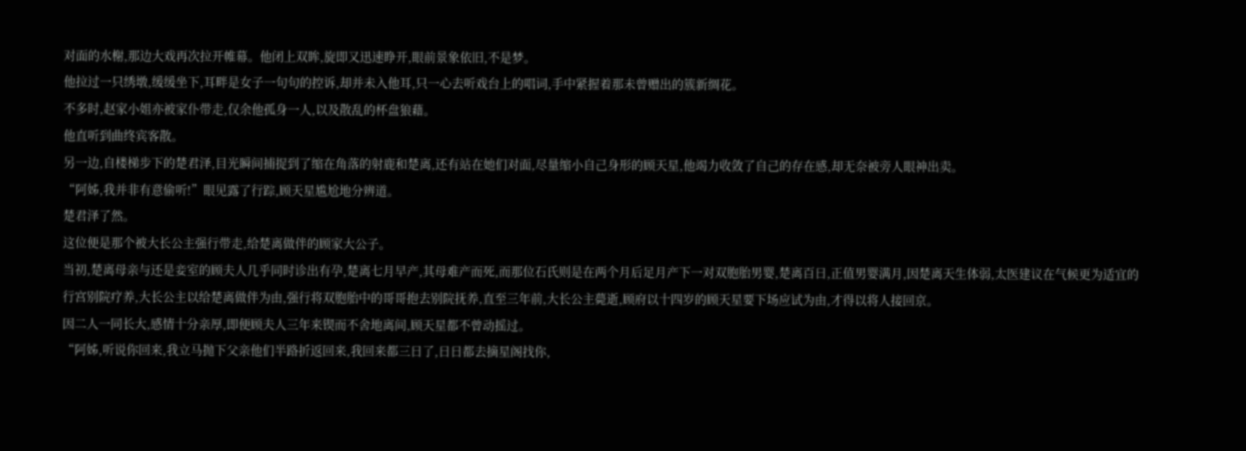对面的水榭,那边大戏再次拉开帷幕。他闭上双眸,旋即又迅速睁开,眼前景象依旧,不是梦。
他拉过一只绣墩,缓缓坐下,耳畔是女子一句句的控诉,却并未入他耳,只一心去听戏台上的唱词,手中紧握着那未曾赠出的簇新绸花。
不多时,赵家小姐亦被家仆带走,仅余他孤身一人,以及散乱的杯盘狼藉。
他直听到曲终宾客散。
另一边,自楼梯步下的楚君泽,目光瞬间捕捉到了缩在角落的射鹿和楚离,还有站在她们对面,尽量缩小自己身形的顾天星,他竭力收敛了自己的存在感,却无奈被旁人眼神出卖。
“阿姊,我并非有意偷听!”眼见露了行踪,顾天星尴尬地分辨道。
楚君泽了然。
这位便是那个被大长公主强行带走,给楚离做伴的顾家大公子。
当初,楚离母亲与还是妾室的顾夫人几乎同时诊出有孕,楚离七月早产,其母难产而死,而那位石氏则是在两个月后足月产下一对双胞胎男婴,楚离百日,正值男婴满月,因楚离天生体弱,太医建议在气候更为适宜的行宫别院疗养,大长公主以给楚离做伴为由,强行将双胞胎中的哥哥抱去别院抚养,直至三年前,大长公主薨逝,顾府以十四岁的顾天星要下场应试为由,才得以将人接回京。
因二人一同长大,感情十分亲厚,即便顾夫人三年来锲而不舍地离间,顾天星都不曾动摇过。
“阿姊,听说你回来,我立马抛下父亲他们半路折返回来,我回来都三日了,日日都去摘星阁找你,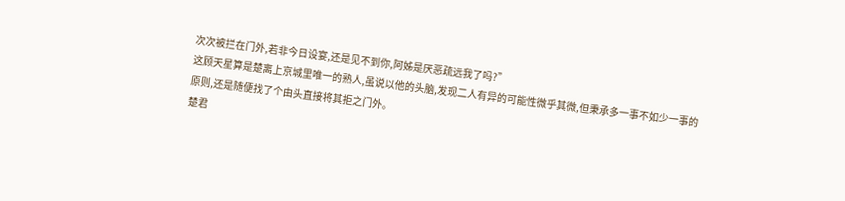次次被拦在门外,若非今日设宴,还是见不到你,阿姊是厌恶疏远我了吗?”
这顾天星算是楚离上京城里唯一的熟人,虽说以他的头脑,发现二人有异的可能性微乎其微,但秉承多一事不如少一事的原则,还是随便找了个由头直接将其拒之门外。
楚君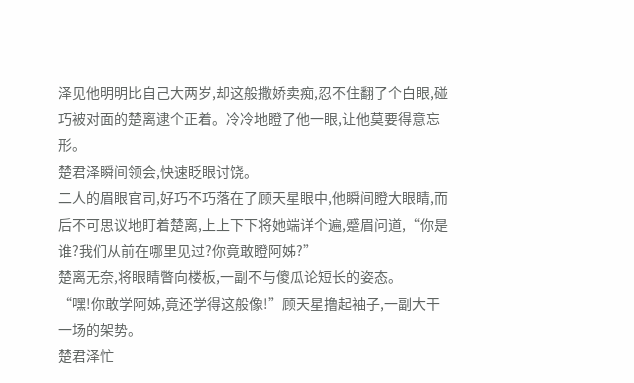泽见他明明比自己大两岁,却这般撒娇卖痴,忍不住翻了个白眼,碰巧被对面的楚离逮个正着。冷冷地瞪了他一眼,让他莫要得意忘形。
楚君泽瞬间领会,快速眨眼讨饶。
二人的眉眼官司,好巧不巧落在了顾天星眼中,他瞬间瞪大眼睛,而后不可思议地盯着楚离,上上下下将她端详个遍,蹙眉问道,“你是谁?我们从前在哪里见过?你竟敢瞪阿姊?”
楚离无奈,将眼睛瞥向楼板,一副不与傻瓜论短长的姿态。
“嘿!你敢学阿姊,竟还学得这般像!”顾天星撸起袖子,一副大干一场的架势。
楚君泽忙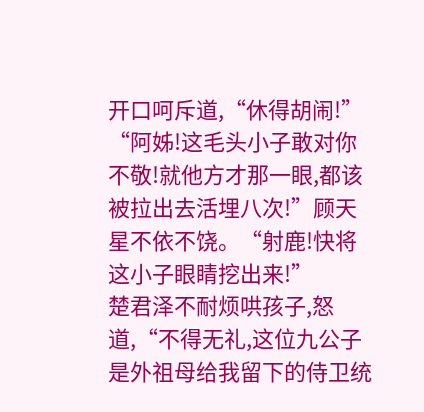开口呵斥道,“休得胡闹!”
“阿姊!这毛头小子敢对你不敬!就他方才那一眼,都该被拉出去活埋八次!”顾天星不依不饶。“射鹿!快将这小子眼睛挖出来!”
楚君泽不耐烦哄孩子,怒道,“不得无礼,这位九公子是外祖母给我留下的侍卫统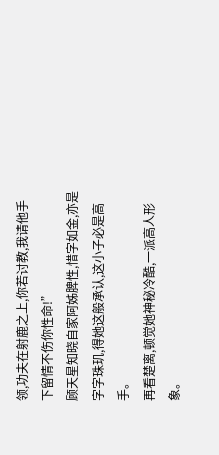领,功夫在射鹿之上,你若讨教,我请他手下留情不伤你性命!”
顾天星知晓自家阿姊脾性,惜字如金,亦是字字珠玑,得她这般承认,这小子必是高手。
再看楚离,顿觉她神秘冷酷,一派高人形象。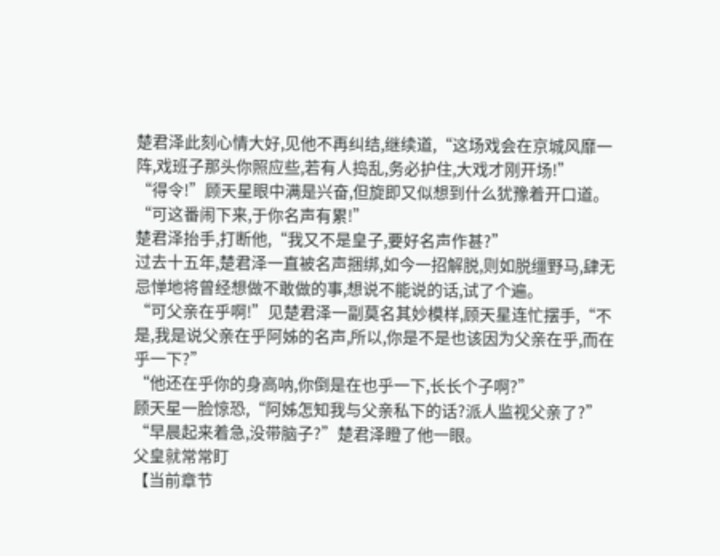楚君泽此刻心情大好,见他不再纠结,继续道,“这场戏会在京城风靡一阵,戏班子那头你照应些,若有人捣乱,务必护住,大戏才刚开场!”
“得令!”顾天星眼中满是兴奋,但旋即又似想到什么犹豫着开口道。“可这番闹下来,于你名声有累!”
楚君泽抬手,打断他,“我又不是皇子,要好名声作甚?”
过去十五年,楚君泽一直被名声捆绑,如今一招解脱,则如脱缰野马,肆无忌惮地将曾经想做不敢做的事,想说不能说的话,试了个遍。
“可父亲在乎啊!”见楚君泽一副莫名其妙模样,顾天星连忙摆手,“不是,我是说父亲在乎阿姊的名声,所以,你是不是也该因为父亲在乎,而在乎一下?”
“他还在乎你的身高呐,你倒是在也乎一下,长长个子啊?”
顾天星一脸惊恐,“阿姊怎知我与父亲私下的话?派人监视父亲了?”
“早晨起来着急,没带脑子?”楚君泽瞪了他一眼。
父皇就常常盯
【当前章节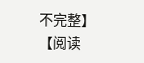不完整】
【阅读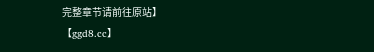完整章节请前往原站】
【ggd8.cc】